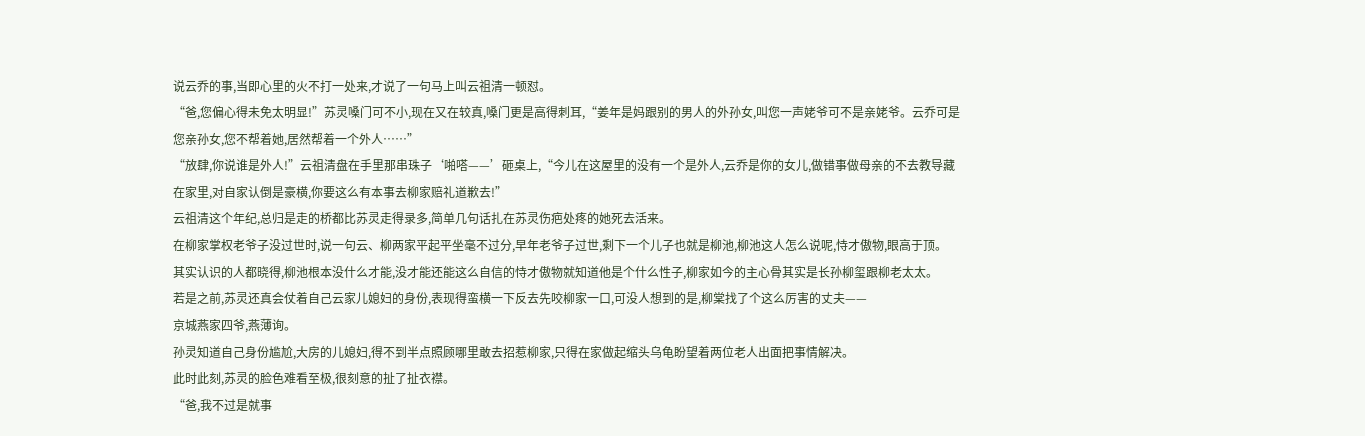说云乔的事,当即心里的火不打一处来,才说了一句马上叫云祖清一顿怼。
“爸,您偏心得未免太明显!”苏灵嗓门可不小,现在又在较真,嗓门更是高得刺耳,“姜年是妈跟别的男人的外孙女,叫您一声姥爷可不是亲姥爷。云乔可是您亲孙女,您不帮着她,居然帮着一个外人……”
“放肆,你说谁是外人!”云祖清盘在手里那串珠子‘啪嗒——’砸桌上,“今儿在这屋里的没有一个是外人,云乔是你的女儿,做错事做母亲的不去教导藏在家里,对自家认倒是豪横,你要这么有本事去柳家赔礼道歉去!”
云祖清这个年纪,总归是走的桥都比苏灵走得录多,简单几句话扎在苏灵伤疤处疼的她死去活来。
在柳家掌权老爷子没过世时,说一句云、柳两家平起平坐毫不过分,早年老爷子过世,剩下一个儿子也就是柳池,柳池这人怎么说呢,恃才傲物,眼高于顶。
其实认识的人都晓得,柳池根本没什么才能,没才能还能这么自信的恃才傲物就知道他是个什么性子,柳家如今的主心骨其实是长孙柳玺跟柳老太太。
若是之前,苏灵还真会仗着自己云家儿媳妇的身份,表现得蛮横一下反去先咬柳家一口,可没人想到的是,柳棠找了个这么厉害的丈夫——
京城燕家四爷,燕薄询。
孙灵知道自己身份尴尬,大房的儿媳妇,得不到半点照顾哪里敢去招惹柳家,只得在家做起缩头乌龟盼望着两位老人出面把事情解决。
此时此刻,苏灵的脸色难看至极,很刻意的扯了扯衣襟。
“爸,我不过是就事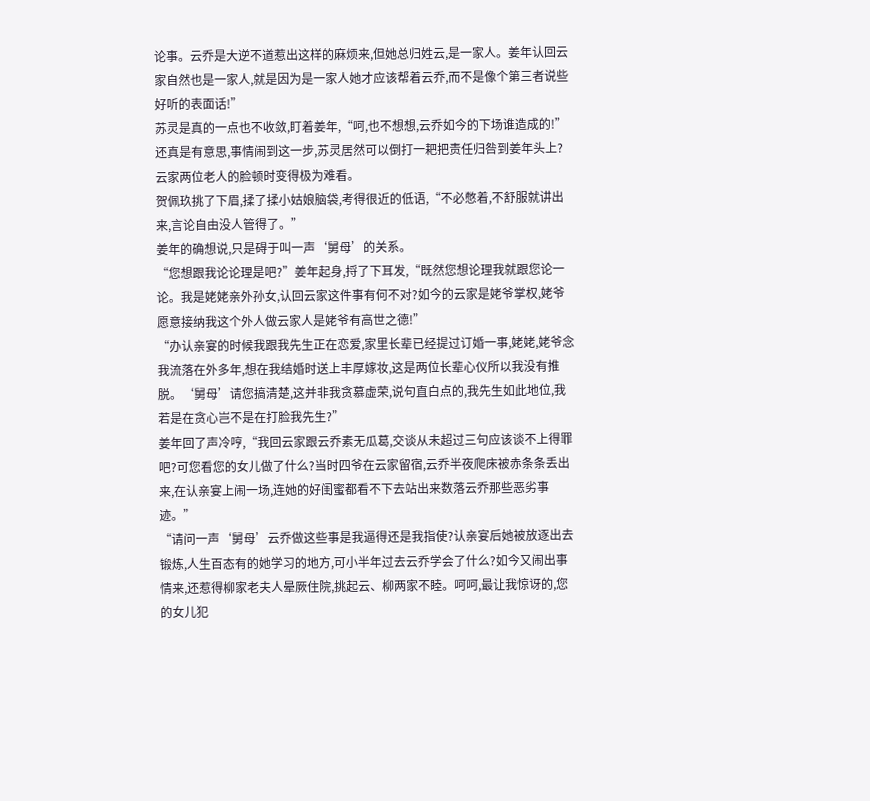论事。云乔是大逆不道惹出这样的麻烦来,但她总归姓云,是一家人。姜年认回云家自然也是一家人,就是因为是一家人她才应该帮着云乔,而不是像个第三者说些好听的表面话!”
苏灵是真的一点也不收敛,盯着姜年,“呵,也不想想,云乔如今的下场谁造成的!”
还真是有意思,事情闹到这一步,苏灵居然可以倒打一耙把责任归咎到姜年头上?
云家两位老人的脸顿时变得极为难看。
贺佩玖挑了下眉,揉了揉小姑娘脑袋,考得很近的低语,“不必憋着,不舒服就讲出来,言论自由没人管得了。”
姜年的确想说,只是碍于叫一声‘舅母’的关系。
“您想跟我论论理是吧?”姜年起身,捋了下耳发,“既然您想论理我就跟您论一论。我是姥姥亲外孙女,认回云家这件事有何不对?如今的云家是姥爷掌权,姥爷愿意接纳我这个外人做云家人是姥爷有高世之德!”
“办认亲宴的时候我跟我先生正在恋爱,家里长辈已经提过订婚一事,姥姥,姥爷念我流落在外多年,想在我结婚时送上丰厚嫁妆,这是两位长辈心仪所以我没有推脱。‘舅母’请您搞清楚,这并非我贪慕虚荣,说句直白点的,我先生如此地位,我若是在贪心岂不是在打脸我先生?”
姜年回了声冷哼,“我回云家跟云乔素无瓜葛,交谈从未超过三句应该谈不上得罪吧?可您看您的女儿做了什么?当时四爷在云家留宿,云乔半夜爬床被赤条条丢出来,在认亲宴上闹一场,连她的好闺蜜都看不下去站出来数落云乔那些恶劣事迹。”
“请问一声‘舅母’云乔做这些事是我逼得还是我指使?认亲宴后她被放逐出去锻炼,人生百态有的她学习的地方,可小半年过去云乔学会了什么?如今又闹出事情来,还惹得柳家老夫人晕厥住院,挑起云、柳两家不睦。呵呵,最让我惊讶的,您的女儿犯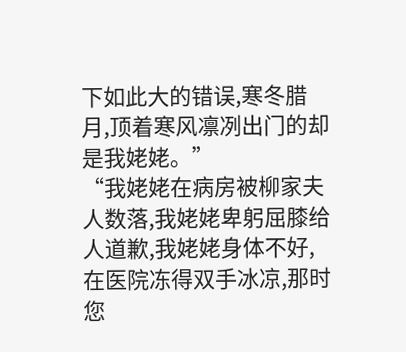下如此大的错误,寒冬腊月,顶着寒风凛冽出门的却是我姥姥。”
“我姥姥在病房被柳家夫人数落,我姥姥卑躬屈膝给人道歉,我姥姥身体不好,在医院冻得双手冰凉,那时您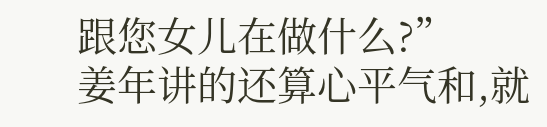跟您女儿在做什么?”
姜年讲的还算心平气和,就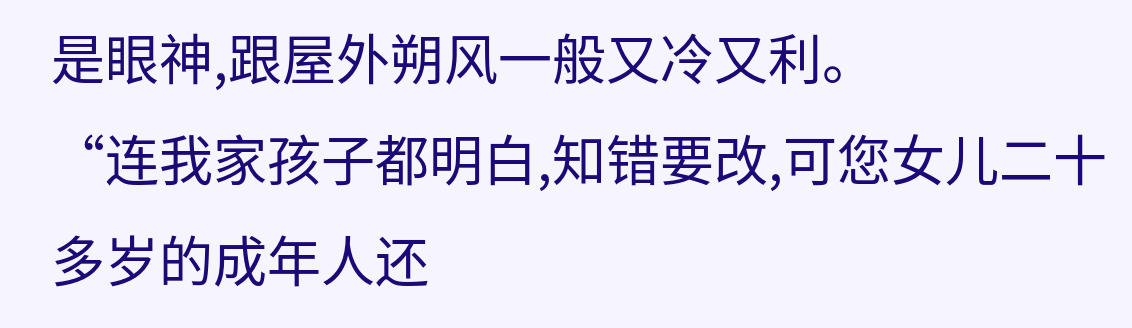是眼神,跟屋外朔风一般又冷又利。
“连我家孩子都明白,知错要改,可您女儿二十多岁的成年人还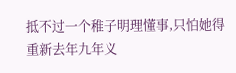抵不过一个稚子明理懂事,只怕她得重新去年九年义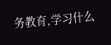务教育,学习什么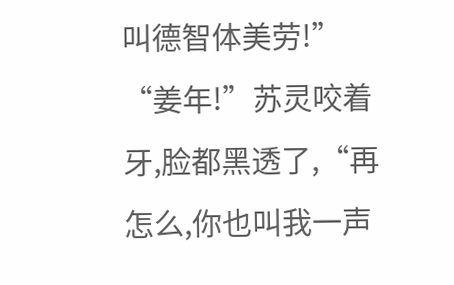叫德智体美劳!”
“姜年!”苏灵咬着牙,脸都黑透了,“再怎么,你也叫我一声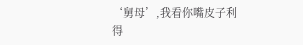‘舅母’,我看你嘴皮子利得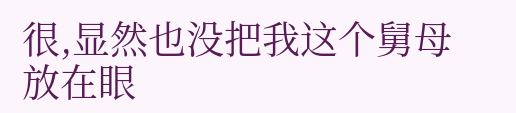很,显然也没把我这个舅母放在眼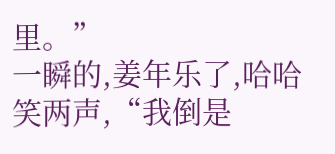里。”
一瞬的,姜年乐了,哈哈笑两声,“我倒是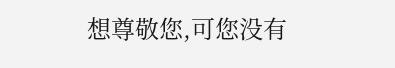想尊敬您,可您没有